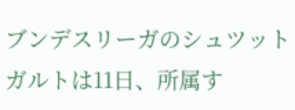ブンデスリーガのシュツットガルトは11日、所属す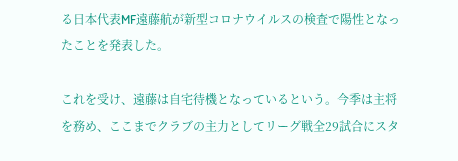る日本代表MF遠藤航が新型コロナウイルスの検査で陽性となったことを発表した。

これを受け、遠藤は自宅待機となっているという。今季は主将を務め、ここまでクラブの主力としてリーグ戦全29試合にスタ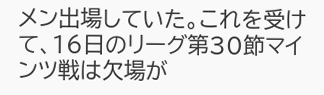メン出場していた。これを受けて、16日のリーグ第30節マインツ戦は欠場が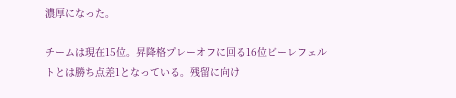濃厚になった。

チームは現在15位。昇降格プレーオフに回る16位ビーレフェルトとは勝ち点差1となっている。残留に向け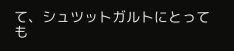て、シュツットガルトにとっても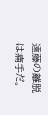遠藤の離脱は痛手だ。